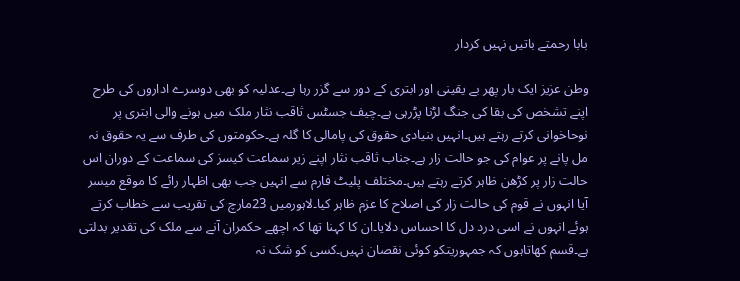بابا رحمتے باتیں نہیں کردار

وطن عزیز ایک بار پھر بے یقینی اور ابتری کے دور سے گزر رہا ہے۔عدلیہ کو بھی دوسرے اداروں کی طرح اپنے تشخص کی بقا کی جنگ لڑنا پڑرہی ہے۔چیف جسٹس ثاقب نثار ملک میں ہونے والی ابتری پر نوحاخوانی کرتے رہتے ہیں۔انہیں بنیادی حقوق کی پامالی کا گلہ ہے۔حکومتوں کی طرف سے یہ حقوق نہ مل پانے پر عوام کی جو حالت زار ہے۔جناب ثاقب نثار اپنے زیر سماعت کیسز کی سماعت کے دوران اس حالت زار پر کڑھن ظاہر کرتے رہتے ہیں۔مختلف پلیٹ فارم سے انہیں جب بھی اظہار رائے کا موقع میسر آیا انہوں نے قوم کی حالت زار کی اصلاح کا عزم ظاہر کیا۔لاہورمیں 23مارچ کی تقریب سے خطاب کرتے ہوئے انہوں نے اسی درد دل کا احساس دلایا۔ان کا کہنا تھا کہ اچھے حکمران آنے سے ملک کی تقدیر بدلتی ہے۔قسم کھاتاہوں کہ جمہوریتکو کوئی نقصان نہیں۔کسی کو شک نہ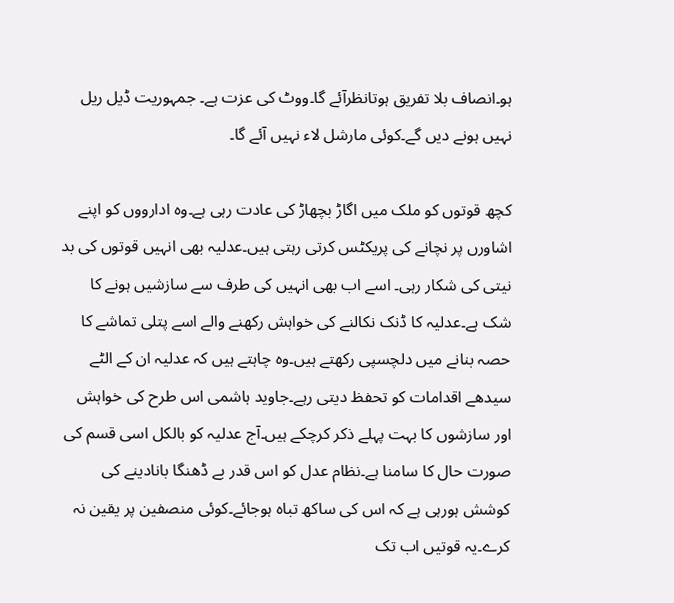ہو۔انصاف بلا تفریق ہوتانظرآئے گا۔ووٹ کی عزت ہے۔ جمہوریت ڈیل ریل نہیں ہونے دیں گے۔کوئی مارشل لاء نہیں آئے گا۔

کچھ قوتوں کو ملک میں اگاڑ بچھاڑ کی عادت رہی ہے۔وہ ادارووں کو اپنے اشاورں پر نچانے کی پریکٹس کرتی رہتی ہیں۔عدلیہ بھی انہیں قوتوں کی بد نیتی کی شکار رہی۔ اسے اب بھی انہیں کی طرف سے سازشیں ہونے کا شک ہے۔عدلیہ کا ڈنک نکالنے کی خواہش رکھنے والے اسے پتلی تماشے کا حصہ بنانے میں دلچسپی رکھتے ہیں۔وہ چاہتے ہیں کہ عدلیہ ان کے الٹے سیدھے اقدامات کو تحفظ دیتی رہے۔جاوید ہاشمی اس طرح کی خواہش اور سازشوں کا بہت پہلے ذکر کرچکے ہیں۔آج عدلیہ کو بالکل اسی قسم کی صورت حال کا سامنا ہے۔نظام عدل کو اس قدر بے ڈھنگا بانادینے کی کوشش ہورہی ہے کہ اس کی ساکھ تباہ ہوجائے۔کوئی منصفین پر یقین نہ کرے۔یہ قوتیں اب تک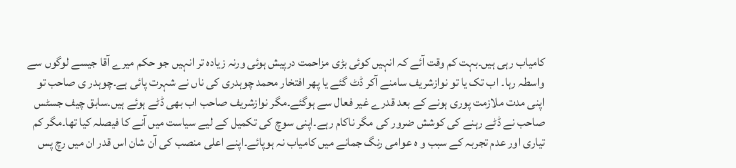کامیاب رہی ہیں۔بہت کم وقت آئے کہ انہیں کوئی بڑی مزاحمت درپیش ہوئی ورنہ زیادہ تر انہیں جو حکم میرے آقا جیسے لوگوں سے واسطہ رہا۔ اب تک یا تو نوازشریف سامنے آکر ڈٹ گئے یا پھر افتخار محمد چوہدری کی ناں نے شہرت پائی ہے۔چوہدر ی صاحب تو اپنی مدت ملازمت پوری ہونے کے بعد قدرے غیر فعال سے ہوگئے۔مگر نوازشریف صاحب اب بھی ڈٹے ہوئے ہیں۔سابق چیف جسٹس صاحب نے ڈٹے رہنے کی کوشش ضرور کی مگر ناکام رہے۔اپنی سوچ کی تکمیل کے لیے سیاست میں آنے کا فیصلہ کیا تھا۔مگر کم تیاری اور عدم تجربہ کے سبب و ہ عوامی رنگ جمانے میں کامیاب نہ ہوپائے۔اپنے اعلی منصب کی آن شان اس قدر ان میں رچ پس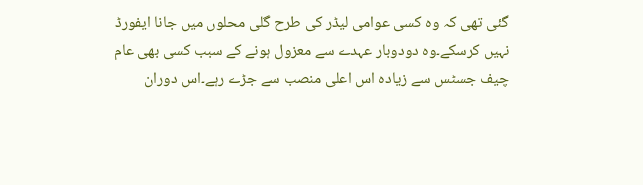گئی تھی کہ وہ کسی عوامی لیڈر کی طرح گلی محلوں میں جانا ایفورڈ نہیں کرسکے۔وہ دودوبار عہدے سے معزول ہونے کے سبب کسی بھی عام چیف جسٹس سے زیادہ اس اعلی منصب سے جڑے رہے۔اس دوران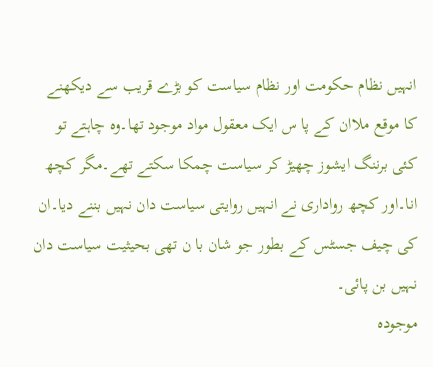انہیں نظام حکومت اور نظام سیاست کو بڑے قریب سے دیکھنے کا موقع ملاان کے پا س ایک معقول مواد موجود تھا۔وہ چاہتے تو کئی برننگ ایشوز چھیڑ کر سیاست چمکا سکتے تھے۔مگر کچھ انا۔اور کچھ رواداری نے انہیں روایتی سیاست دان نہیں بننے دیا۔ان کی چیف جسٹس کے بطور جو شان با ن تھی بحیثیت سیاست دان نہیں بن پائی۔
موجودہ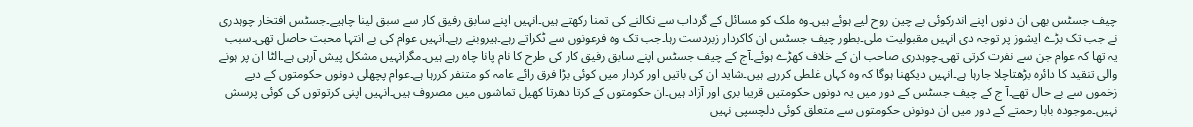چیف جسٹس بھی ان دنوں اپنے اندرکوئی بے چین روح لیے ہوئے ہیں۔وہ ملک کو مسائل کے گرداب سے نکالنے کی تمنا رکھتے ہیں۔انہیں اپنے سابق رفیق کار سے سبق لینا چاہیے۔جسٹس افتخار چوہدری نے جب تک بڑے ایشوز پر توجہ دی انہیں مقبولیت ملی۔بطور چیف جسٹس ان کاکردار زبردست رہا۔جب تک وہ فرعونوں سے ٹکراتے رہے۔ہیروبنے رہے۔انہیں عوام کی بے انتہا محبت حاصل تھی۔سبب یہ تھا کہ عوام جن سے نفرت کرتی تھی۔چوہدری صاحب ان کے خلاف کھڑے ہوئے۔آج کے چیف جسٹس اپنے سابق رفیق کار کی طرح کا نام پانا چاہ رہے ہیں۔مگرانہیں مشکل پیش آرہی ہے۔الٹا ان پر ہونے والی تنقید کا دائرہ بڑھتاچلا جارہا ہے۔انہیں دیکھنا ہوگا کہ وہ کہاں غلطی کررہے ہیں۔شاید ان کی باتیں اور کردار میں کوئی بڑا فرق رائے عامہ کو متنفر کررہا ہے۔عوام پچھلی دونوں حکومتوں کے دیے زخموں سے بے حال تھے۔آ ج کے چیف جسٹس کے دور میں یہ دونوں حکومتیں قریبا بری اور آزاد ہیں۔ان حکومتوں کے کرتا دھرتا کھیل تماشوں میں مصروف ہیں۔انہیں اپنی کرتوتوں کی کوئی پرسش نہیں۔موجودہ بابا رحمتے کے دور میں ان دونونں حکومتوں سے متعلق کوئی دلچسپی نہیں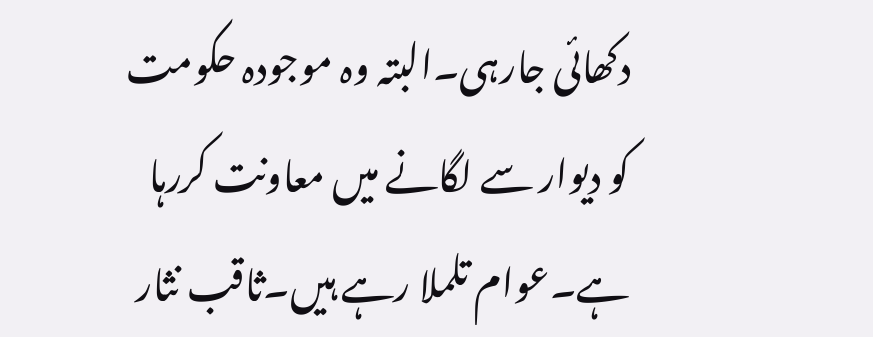دکھائی جارہی۔البتہ وہ موجودہ حکومت کو دیوار سے لگانے میں معاونت کررہا ہے۔عوام تلملا رہے ہیں۔ثاقب نثار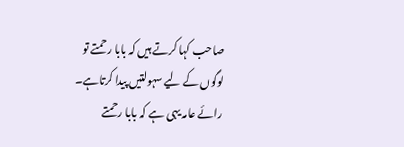صاحب کہا کرتے ہیں کہ بابا رحمتے تو لوگوں کے لیے سہولتیں پیدا کرتاہے۔ رائے عامہ یہی ہے کہ بابا رحمتے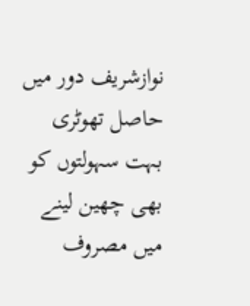نوازشریف دور میں حاصل تھوٹری بہت سہولتوں کو بھی چھین لینے میں مصروف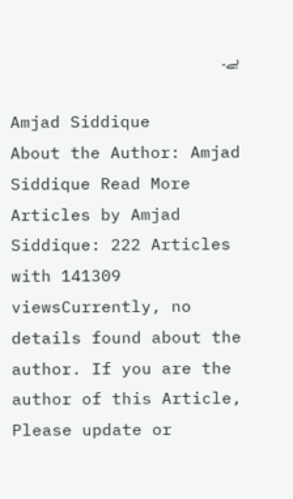ہے۔

Amjad Siddique
About the Author: Amjad Siddique Read More Articles by Amjad Siddique: 222 Articles with 141309 viewsCurrently, no details found about the author. If you are the author of this Article, Please update or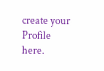create your Profile here.